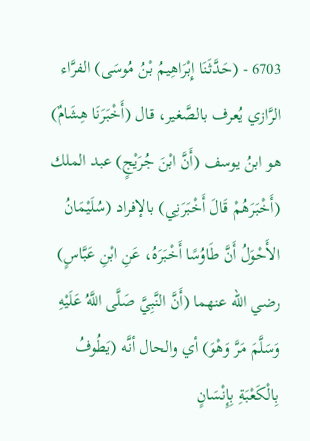6703 - (حَدَّثَنَا إِبْرَاهِيمُ بْنُ مُوسَى) الفرَّاء الرَّازي يُعرف بالصَّغير، قال (أَخْبَرَنَا هِشَامٌ) هو ابنُ يوسف (أَنَّ ابْنَ جُرَيْجٍ) عبد الملك (أَخْبَرَهُمْ قَالَ أَخْبَرَنِي) بالإفراد (سُلَيْمَانُ الأَحْوَلُ أَنَّ طَاوُسًا أَخْبَرَهُ، عَنِ ابْنِ عَبَّاسٍ) رضي الله عنهما (أَنَّ النَّبِيَّ صَلَّى اللَّهُ عَلَيْهِ وَسَلَّمَ مَرَّ وَهْوَ) أي والحال أنَّه (يَطُوفُ بِالْكَعْبَةِ بِإِنْسَانٍ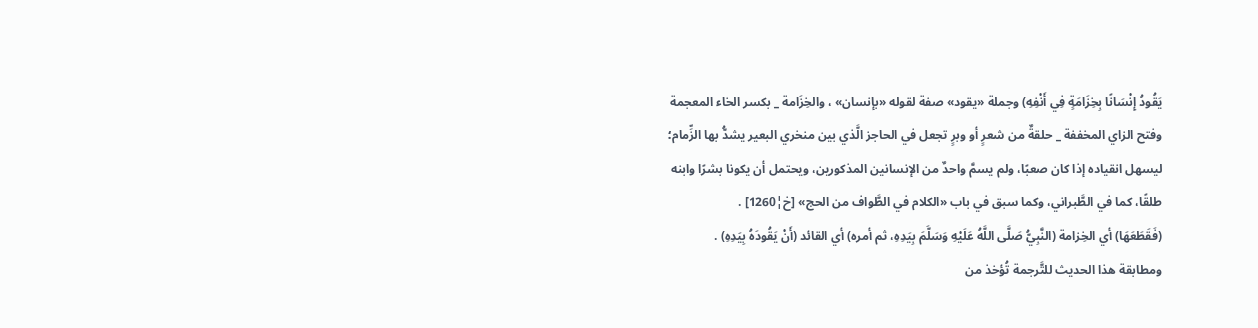يَقُودُ إِنْسَانًا بِخِزَامَةٍ فِي أَنْفِهِ) وجملة «يقود» صفة لقوله «بإنسان» ، والخِزَامة _ بكسر الخاء المعجمة وفتح الزاي المخففة _ حلقةٌ من شعرٍ أو وبرٍ تجعل في الحاجز الَّذي بين منخري البعير يشدُّ بها الزِّمام؛ ليسهل انقياده إذا كان صعبًا، ولم يسمَّ واحدٌ من الإنسانين المذكورين، ويحتمل أن يكونا بشرًا وابنه طلقًا، كما في الطَّبراني، وكما سبق في باب «الكلام في الطَّواف من الحج» [خ¦1260] .
(فَقَطَعَهَا) أي الخِزامة (النَّبِيُّ صَلَّى اللَّهُ عَلَيْهِ وَسَلَّمَ بِيَدِهِ، ثم أمره) أي القائد (أَنْ يَقُودَهُ بِيَدِهِ) .
ومطابقة هذا الحديث للتَّرجمة تُؤخذ من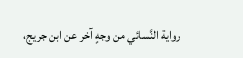رواية النَّسائي من وجهٍ آخر عن ابن جريج،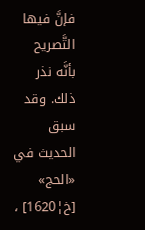فإنَّ فيها التَّصريح بأنَّه نذر ذلك. وقد سبق الحديث في «الحج» [خ¦1620] ،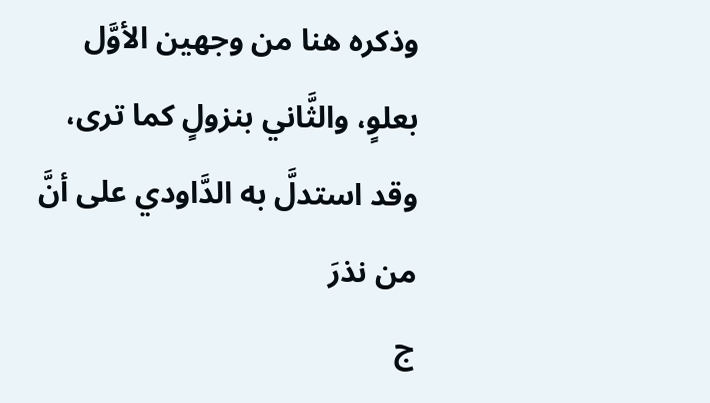وذكره هنا من وجهين الأوَّل بعلوٍ، والثَّاني بنزولٍ كما ترى، وقد استدلَّ به الدَّاودي على أنَّ من نذرَ
ج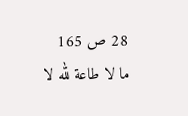28 ص 165
ما لا طاعة لله لا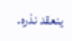ينعقد نذره.